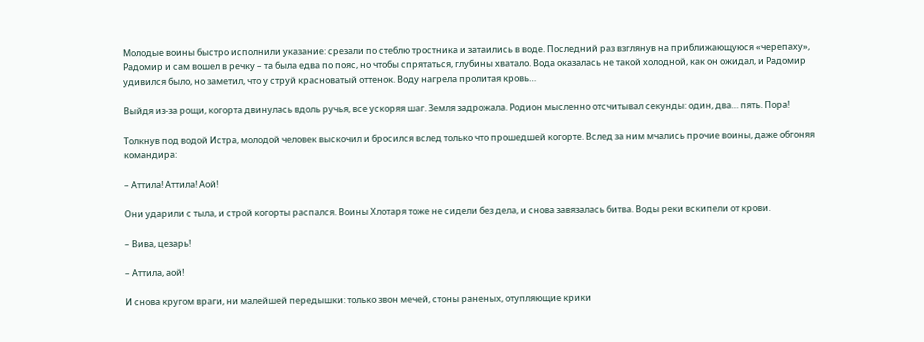Молодые воины быстро исполнили указание: срезали по стеблю тростника и затаились в воде. Последний раз взглянув на приближающуюся «черепаху», Радомир и сам вошел в речку – та была едва по пояс, но чтобы спрятаться, глубины хватало. Вода оказалась не такой холодной, как он ожидал, и Радомир удивился было, но заметил, что у струй красноватый оттенок. Воду нагрела пролитая кровь…

Выйдя из-за рощи, когорта двинулась вдоль ручья, все ускоряя шаг. Земля задрожала. Родион мысленно отсчитывал секунды: один, два… пять. Пора!

Толкнув под водой Истра, молодой человек выскочил и бросился вслед только что прошедшей когорте. Вслед за ним мчались прочие воины, даже обгоняя командира:

– Аттила! Аттила! Аой!

Они ударили с тыла, и строй когорты распался. Воины Хлотаря тоже не сидели без дела, и снова завязалась битва. Воды реки вскипели от крови.

– Вива, цезарь!

– Аттила, аой!

И снова кругом враги, ни малейшей передышки: только звон мечей, стоны раненых, отупляющие крики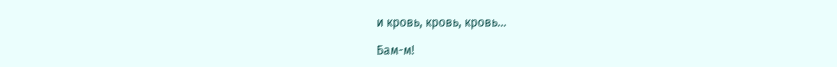и кровь, кровь, кровь…

Бам-м!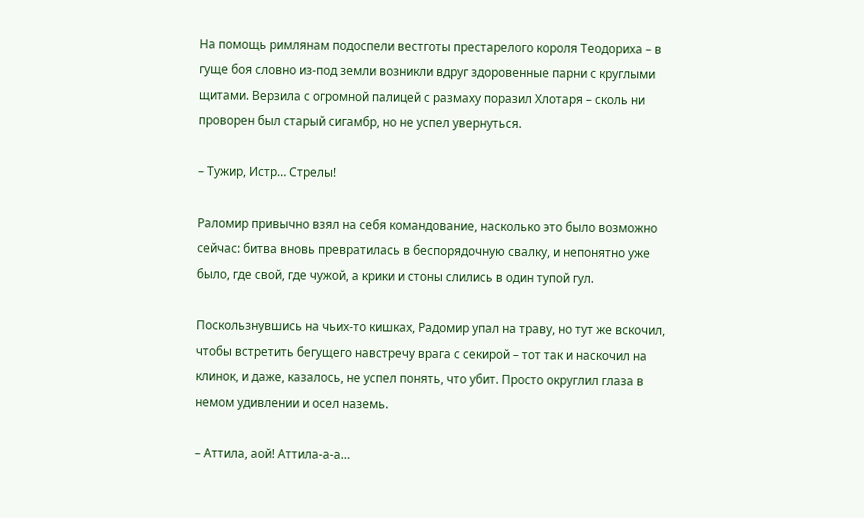На помощь римлянам подоспели вестготы престарелого короля Теодориха – в гуще боя словно из-под земли возникли вдруг здоровенные парни с круглыми щитами. Верзила с огромной палицей с размаху поразил Хлотаря – сколь ни проворен был старый сигамбр, но не успел увернуться.

– Тужир, Истр… Стрелы!

Раломир привычно взял на себя командование, насколько это было возможно сейчас: битва вновь превратилась в беспорядочную свалку, и непонятно уже было, где свой, где чужой, а крики и стоны слились в один тупой гул.

Поскользнувшись на чьих-то кишках, Радомир упал на траву, но тут же вскочил, чтобы встретить бегущего навстречу врага с секирой – тот так и наскочил на клинок, и даже, казалось, не успел понять, что убит. Просто округлил глаза в немом удивлении и осел наземь.

– Аттила, аой! Аттила-а-а…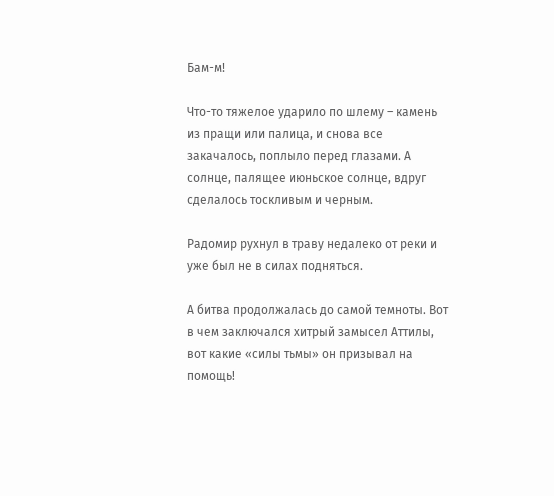Бам-м!

Что-то тяжелое ударило по шлему – камень из пращи или палица, и снова все закачалось, поплыло перед глазами. А солнце, палящее июньское солнце, вдруг сделалось тоскливым и черным.

Радомир рухнул в траву недалеко от реки и уже был не в силах подняться.

А битва продолжалась до самой темноты. Вот в чем заключался хитрый замысел Аттилы, вот какие «силы тьмы» он призывал на помощь!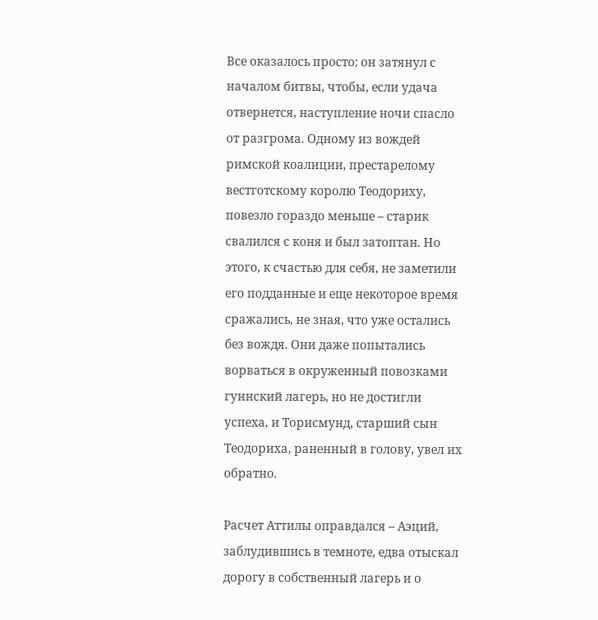Все оказалось просто: он затянул с началом битвы, чтобы, если удача отвернется, наступление ночи спасло от разгрома. Одному из вождей римской коалиции, престарелому вестготскому королю Теодориху, повезло гораздо меньше – старик свалился с коня и был затоптан. Но этого, к счастью для себя, не заметили его подданные и еще некоторое время сражались, не зная, что уже остались без вождя. Они даже попытались ворваться в окруженный повозками гуннский лагерь, но не достигли успеха, и Торисмунд, старший сын Теодориха, раненный в голову, увел их обратно.

Расчет Аттилы оправдался – Аэций, заблудившись в темноте, едва отыскал дорогу в собственный лагерь и о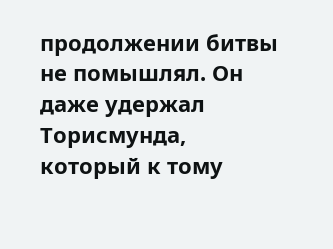продолжении битвы не помышлял. Он даже удержал Торисмунда, который к тому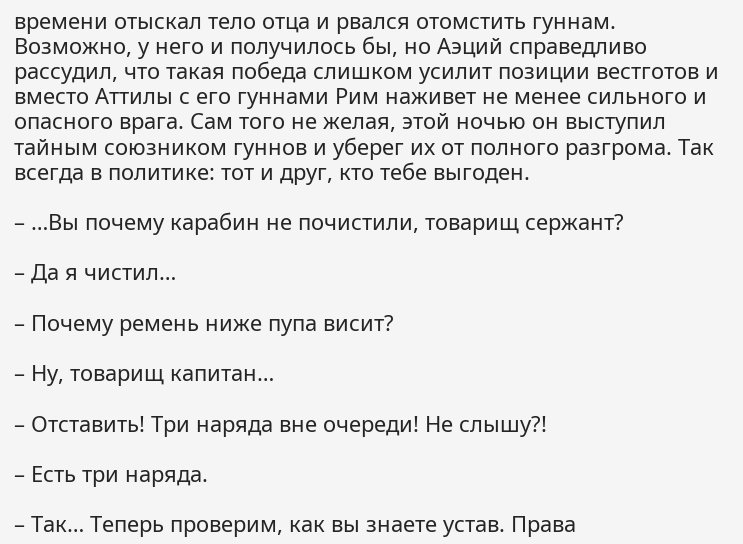времени отыскал тело отца и рвался отомстить гуннам. Возможно, у него и получилось бы, но Аэций справедливо рассудил, что такая победа слишком усилит позиции вестготов и вместо Аттилы с его гуннами Рим наживет не менее сильного и опасного врага. Сам того не желая, этой ночью он выступил тайным союзником гуннов и уберег их от полного разгрома. Так всегда в политике: тот и друг, кто тебе выгоден.

– …Вы почему карабин не почистили, товарищ сержант?

– Да я чистил…

– Почему ремень ниже пупа висит?

– Ну, товарищ капитан…

– Отставить! Три наряда вне очереди! Не слышу?!

– Есть три наряда.

– Так… Теперь проверим, как вы знаете устав. Права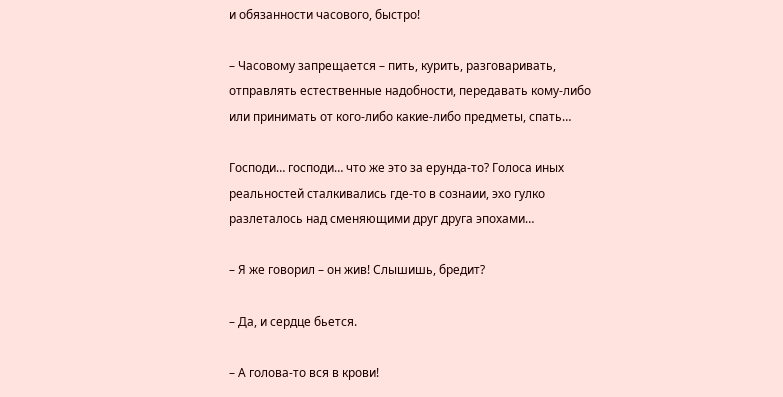и обязанности часового, быстро!

– Часовому запрещается – пить, курить, разговаривать, отправлять естественные надобности, передавать кому-либо или принимать от кого-либо какие-либо предметы, спать…

Господи… господи… что же это за ерунда-то? Голоса иных реальностей сталкивались где-то в сознаии, эхо гулко разлеталось над сменяющими друг друга эпохами…

– Я же говорил – он жив! Слышишь, бредит?

– Да, и сердце бьется.

– А голова-то вся в крови!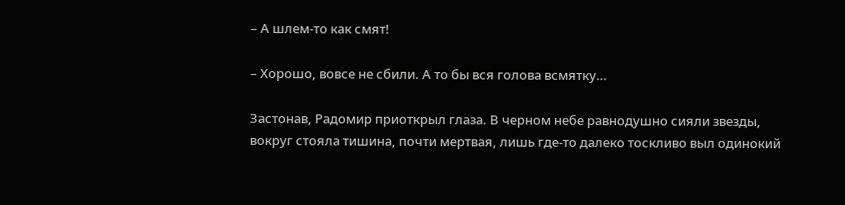– А шлем-то как смят!

– Хорошо, вовсе не сбили. А то бы вся голова всмятку…

Застонав, Радомир приоткрыл глаза. В черном небе равнодушно сияли звезды, вокруг стояла тишина, почти мертвая, лишь где-то далеко тоскливо выл одинокий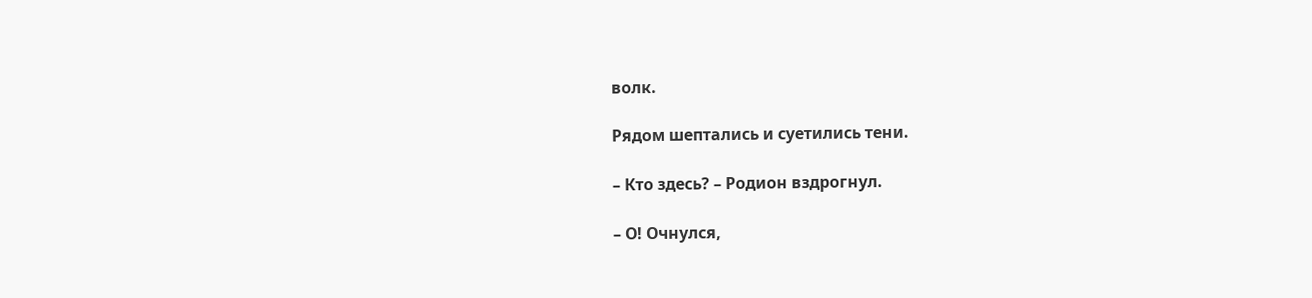волк.

Рядом шептались и суетились тени.

– Кто здесь? – Родион вздрогнул.

– О! Очнулся,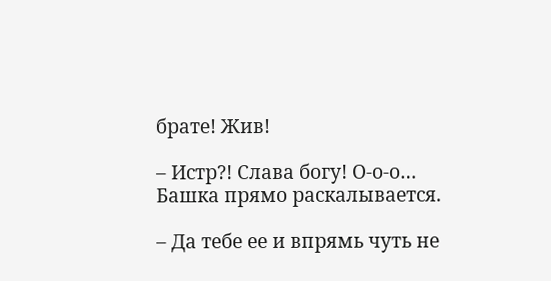брате! Жив!

– Истр?! Слава богу! О-о-о… Башка прямо раскалывается.

– Да тебе ее и впрямь чуть не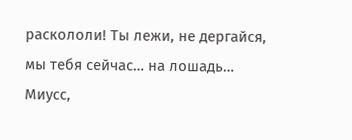раскололи! Ты лежи, не дергайся, мы тебя сейчас… на лошадь… Миусс,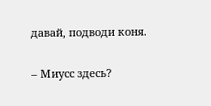давай, подводи коня.

– Миусс здесь?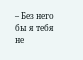– Без него бы я тебя не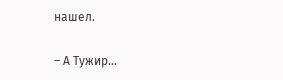нашел.

– А Тужир…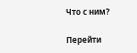Что с ним?

Перейти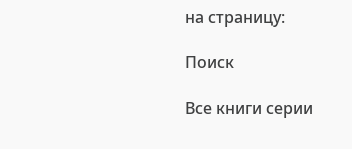на страницу:

Поиск

Все книги серии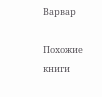Варвар

Похожие книги